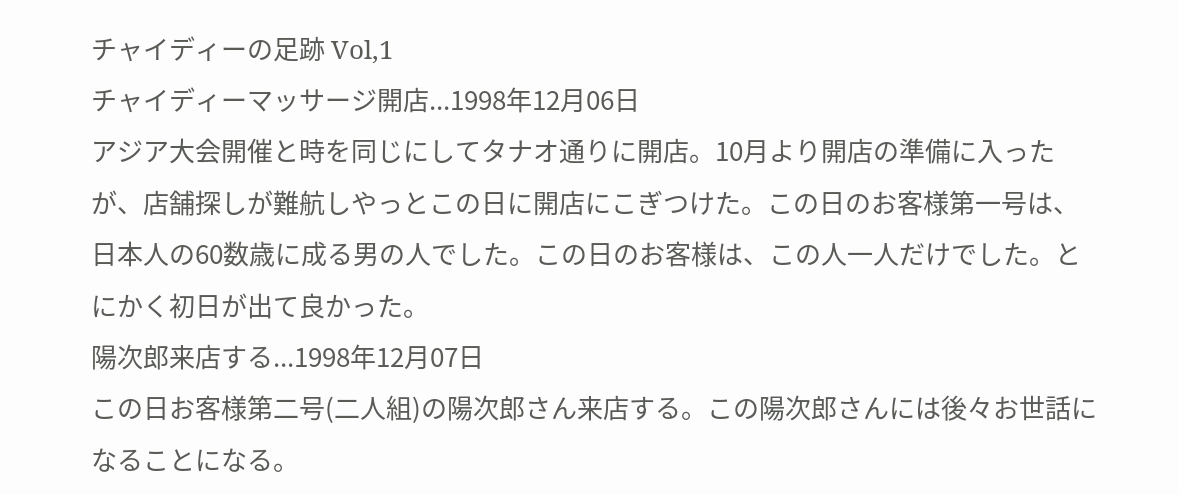チャイディーの足跡 Vol,1
チャイディーマッサージ開店...1998年12月06日
アジア大会開催と時を同じにしてタナオ通りに開店。10月より開店の準備に入ったが、店舗探しが難航しやっとこの日に開店にこぎつけた。この日のお客様第一号は、日本人の60数歳に成る男の人でした。この日のお客様は、この人一人だけでした。とにかく初日が出て良かった。
陽次郎来店する...1998年12月07日
この日お客様第二号(二人組)の陽次郎さん来店する。この陽次郎さんには後々お世話になることになる。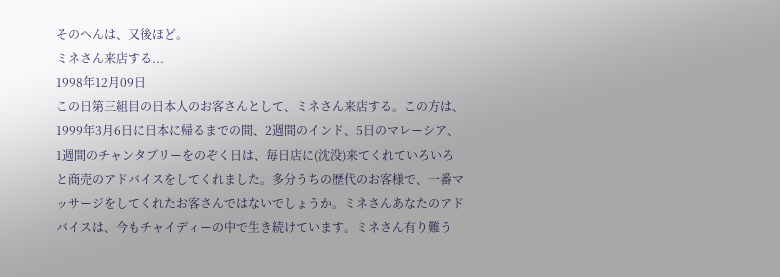そのへんは、又後ほど。
ミネさん来店する...
1998年12月09日
この日第三組目の日本人のお客さんとして、ミネさん来店する。この方は、1999年3月6日に日本に帰るまでの間、2週間のインド、5日のマレーシア、1週間のチャンタブリーをのぞく日は、毎日店に(沈没)来てくれていろいろと商売のアドバイスをしてくれました。多分うちの歴代のお客様で、一番マッサージをしてくれたお客さんではないでしょうか。ミネさんあなたのアドバイスは、今もチャイディーの中で生き続けています。ミネさん有り難う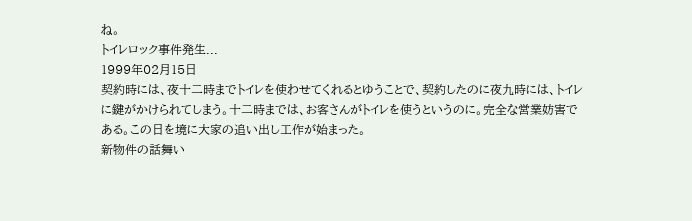ね。
トイレロック事件発生...
1999年02月15日
契約時には、夜十二時までトイレを使わせてくれるとゆうことで、契約したのに夜九時には、トイレに鍵がかけられてしまう。十二時までは、お客さんがトイレを使うというのに。完全な営業妨害である。この日を境に大家の追い出し工作が始まった。
新物件の話舞い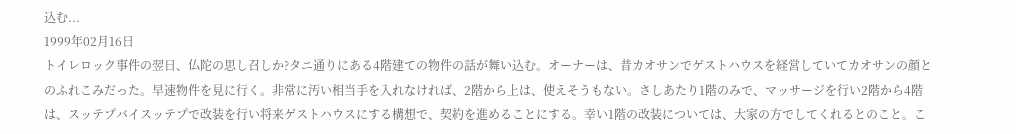込む...
1999年02月16日
トイレロック事件の翌日、仏陀の思し召しか?タニ通りにある4階建ての物件の話が舞い込む。オーナーは、昔カオサンでゲストハウスを経営していてカオサンの顔とのふれこみだった。早速物件を見に行く。非常に汚い相当手を入れなければ、2階から上は、使えそうもない。さしあたり1階のみで、マッサージを行い2階から4階は、スッテプバイスッテプで改装を行い将来ゲストハウスにする構想で、契約を進めることにする。幸い1階の改装については、大家の方でしてくれるとのこと。こ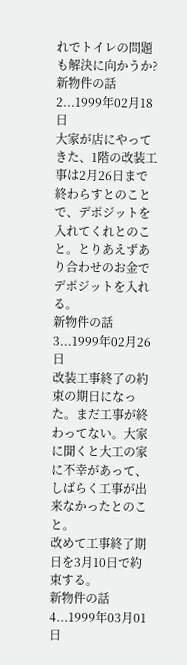れでトイレの問題も解決に向かうか?
新物件の話2...1999年02月18日
大家が店にやってきた、1階の改装工事は2月26日まで終わらすとのことで、デポジットを入れてくれとのこと。とりあえずあり合わせのお金でデポジットを入れる。
新物件の話3...1999年02月26日
改装工事終了の約束の期日になった。まだ工事が終わってない。大家に聞くと大工の家に不幸があって、しばらく工事が出来なかったとのこと。
改めて工事終了期日を3月10日で約束する。
新物件の話4...1999年03月01日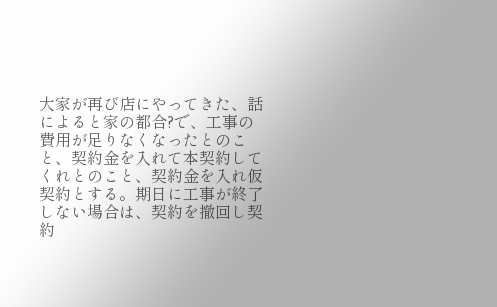大家が再び店にやってきた、話によると家の都合?で、工事の費用が足りなくなったとのこと、契約金を入れて本契約してくれとのこと、契約金を入れ仮契約とする。期日に工事が終了しない場合は、契約を撤回し契約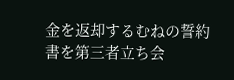金を返却するむねの誓約書を第三者立ち会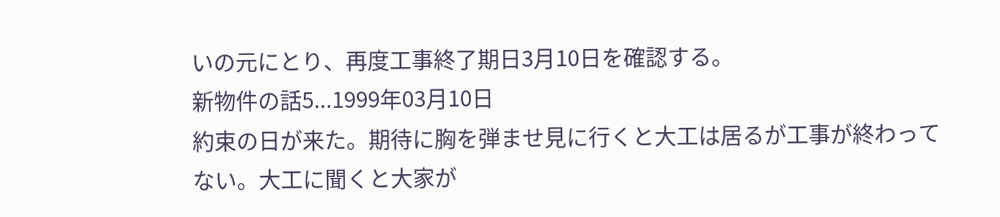いの元にとり、再度工事終了期日3月10日を確認する。
新物件の話5...1999年03月10日
約束の日が来た。期待に胸を弾ませ見に行くと大工は居るが工事が終わってない。大工に聞くと大家が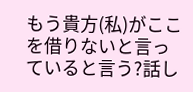もう貴方(私)がここを借りないと言っていると言う?話し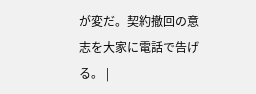が変だ。契約撤回の意志を大家に電話で告げる。 |